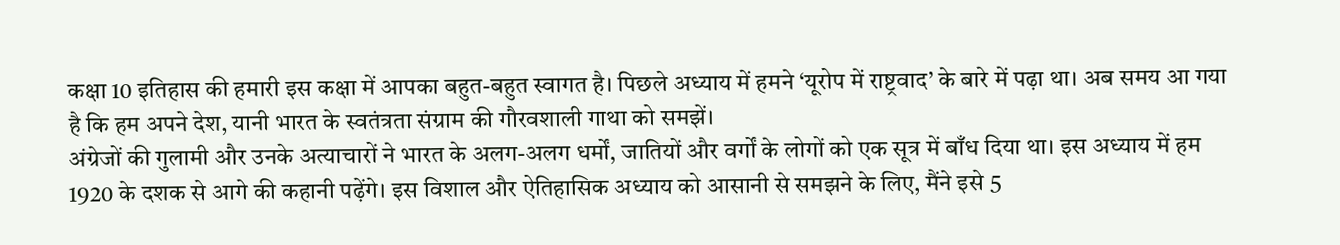कक्षा 10 इतिहास की हमारी इस कक्षा में आपका बहुत-बहुत स्वागत है। पिछले अध्याय में हमने ‘यूरोप में राष्ट्रवाद’ के बारे में पढ़ा था। अब समय आ गया है कि हम अपने देश, यानी भारत के स्वतंत्रता संग्राम की गौरवशाली गाथा को समझें।
अंग्रेजों की गुलामी और उनके अत्याचारों ने भारत के अलग-अलग धर्मों, जातियों और वर्गों के लोगों को एक सूत्र में बाँध दिया था। इस अध्याय में हम 1920 के दशक से आगे की कहानी पढ़ेंगे। इस विशाल और ऐतिहासिक अध्याय को आसानी से समझने के लिए, मैंने इसे 5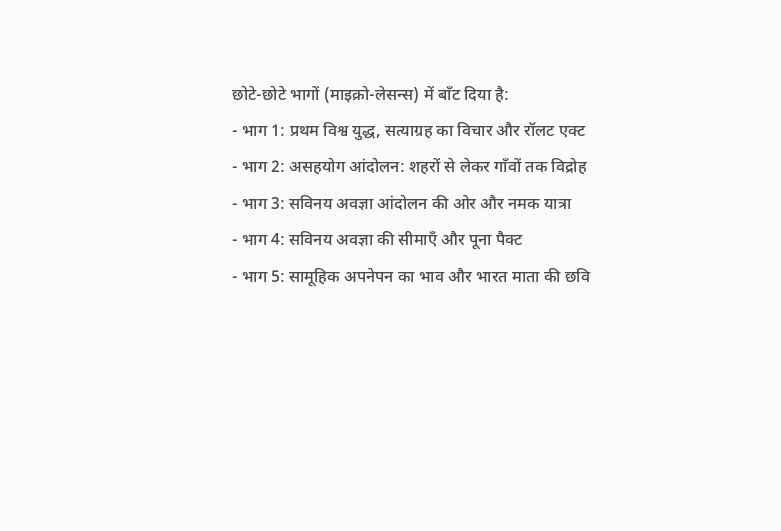छोटे-छोटे भागों (माइक्रो-लेसन्स) में बाँट दिया है:
- भाग 1: प्रथम विश्व युद्ध, सत्याग्रह का विचार और रॉलट एक्ट
- भाग 2: असहयोग आंदोलन: शहरों से लेकर गाँवों तक विद्रोह
- भाग 3: सविनय अवज्ञा आंदोलन की ओर और नमक यात्रा
- भाग 4: सविनय अवज्ञा की सीमाएँ और पूना पैक्ट
- भाग 5: सामूहिक अपनेपन का भाव और भारत माता की छवि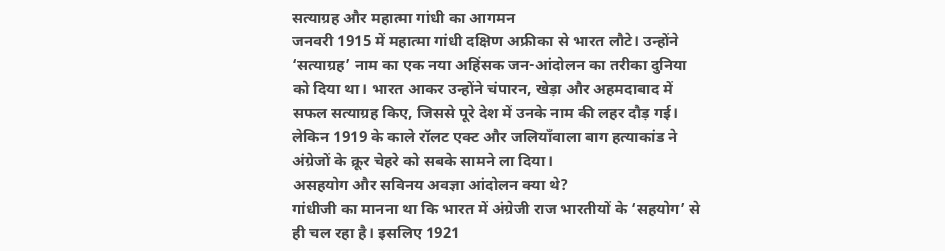सत्याग्रह और महात्मा गांधी का आगमन
जनवरी 1915 में महात्मा गांधी दक्षिण अफ्रीका से भारत लौटे। उन्होंने ‘सत्याग्रह’ नाम का एक नया अहिंसक जन-आंदोलन का तरीका दुनिया को दिया था। भारत आकर उन्होंने चंपारन, खेड़ा और अहमदाबाद में सफल सत्याग्रह किए, जिससे पूरे देश में उनके नाम की लहर दौड़ गई। लेकिन 1919 के काले रॉलट एक्ट और जलियाँवाला बाग हत्याकांड ने अंग्रेजों के क्रूर चेहरे को सबके सामने ला दिया।
असहयोग और सविनय अवज्ञा आंदोलन क्या थे?
गांधीजी का मानना था कि भारत में अंग्रेजी राज भारतीयों के ‘सहयोग’ से ही चल रहा है। इसलिए 1921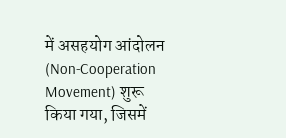में असहयोग आंदोलन (Non-Cooperation Movement) शुरू किया गया, जिसमें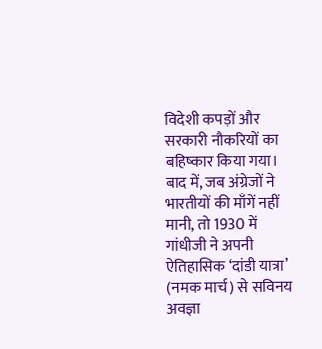विदेशी कपड़ों और सरकारी नौकरियों का बहिष्कार किया गया।
बाद में, जब अंग्रेजों ने भारतीयों की माँगें नहीं मानी, तो 1930 में गांधीजी ने अपनी ऐतिहासिक ‘दांडी यात्रा’ (नमक मार्च) से सविनय अवज्ञा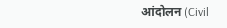आंदोलन (Civil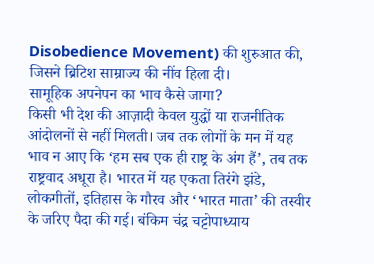Disobedience Movement) की शुरुआत की, जिसने ब्रिटिश साम्राज्य की नींव हिला दी।
सामूहिक अपनेपन का भाव कैसे जागा?
किसी भी देश की आज़ादी केवल युद्धों या राजनीतिक आंदोलनों से नहीं मिलती। जब तक लोगों के मन में यह भाव न आए कि ‘हम सब एक ही राष्ट्र के अंग हैं’, तब तक राष्ट्रवाद अधूरा है। भारत में यह एकता तिरंगे झंडे, लोकगीतों, इतिहास के गौरव और ‘भारत माता’ की तस्वीर के जरिए पैदा की गई। बंकिम चंद्र चट्टोपाध्याय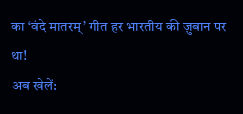का ‘वंदे मातरम्’ गीत हर भारतीय की ज़ुबान पर था!
अब खेलें: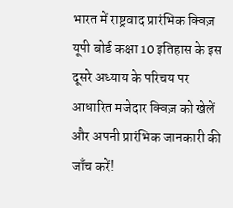भारत में राष्ट्रवाद प्रारंभिक क्विज़
यूपी बोर्ड कक्षा 10 इतिहास के इस दूसरे अध्याय के परिचय पर आधारित मजेदार क्विज़ को खेलें और अपनी प्रारंभिक जानकारी की जाँच करें!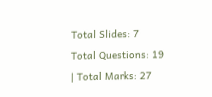Total Slides: 7
Total Questions: 19 | Total Marks: 27